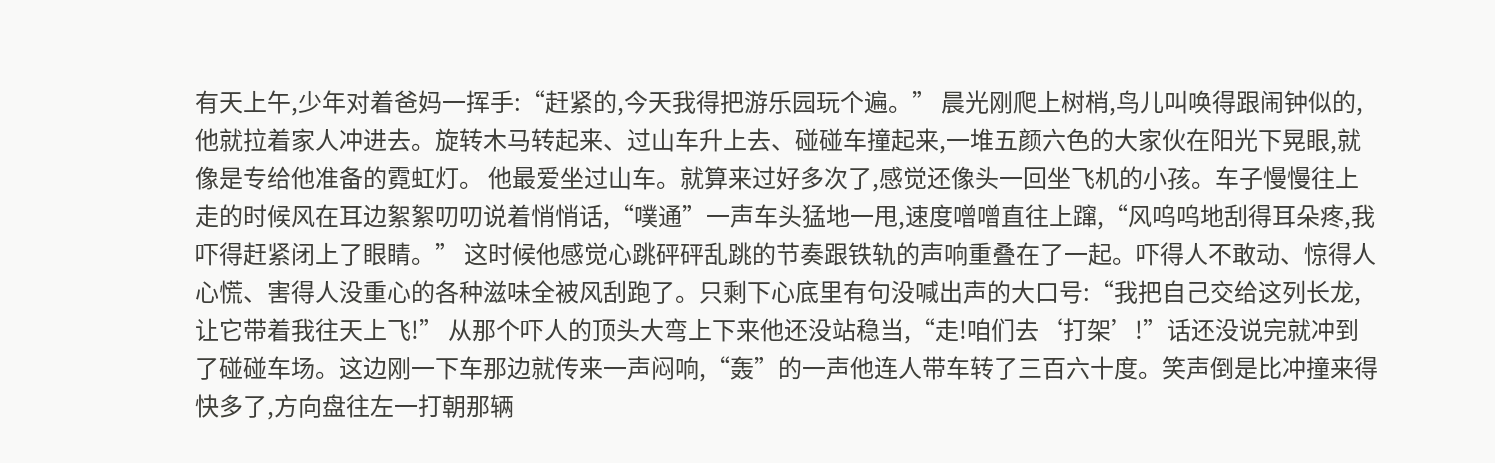有天上午,少年对着爸妈一挥手:“赶紧的,今天我得把游乐园玩个遍。” 晨光刚爬上树梢,鸟儿叫唤得跟闹钟似的,他就拉着家人冲进去。旋转木马转起来、过山车升上去、碰碰车撞起来,一堆五颜六色的大家伙在阳光下晃眼,就像是专给他准备的霓虹灯。 他最爱坐过山车。就算来过好多次了,感觉还像头一回坐飞机的小孩。车子慢慢往上走的时候风在耳边絮絮叨叨说着悄悄话,“噗通”一声车头猛地一甩,速度噌噌直往上蹿,“风呜呜地刮得耳朵疼,我吓得赶紧闭上了眼睛。” 这时候他感觉心跳砰砰乱跳的节奏跟铁轨的声响重叠在了一起。吓得人不敢动、惊得人心慌、害得人没重心的各种滋味全被风刮跑了。只剩下心底里有句没喊出声的大口号:“我把自己交给这列长龙,让它带着我往天上飞!” 从那个吓人的顶头大弯上下来他还没站稳当,“走!咱们去‘打架’!”话还没说完就冲到了碰碰车场。这边刚一下车那边就传来一声闷响,“轰”的一声他连人带车转了三百六十度。笑声倒是比冲撞来得快多了,方向盘往左一打朝那辆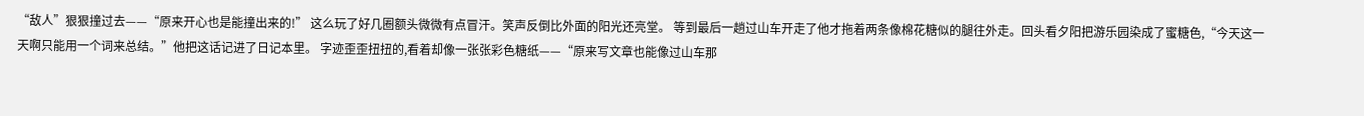“敌人”狠狠撞过去——“原来开心也是能撞出来的!” 这么玩了好几圈额头微微有点冒汗。笑声反倒比外面的阳光还亮堂。 等到最后一趟过山车开走了他才拖着两条像棉花糖似的腿往外走。回头看夕阳把游乐园染成了蜜糖色,“今天这一天啊只能用一个词来总结。”他把这话记进了日记本里。 字迹歪歪扭扭的,看着却像一张张彩色糖纸——“原来写文章也能像过山车那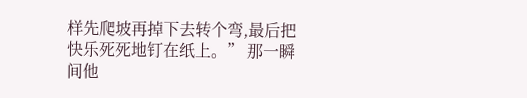样先爬坡再掉下去转个弯,最后把快乐死死地钉在纸上。” 那一瞬间他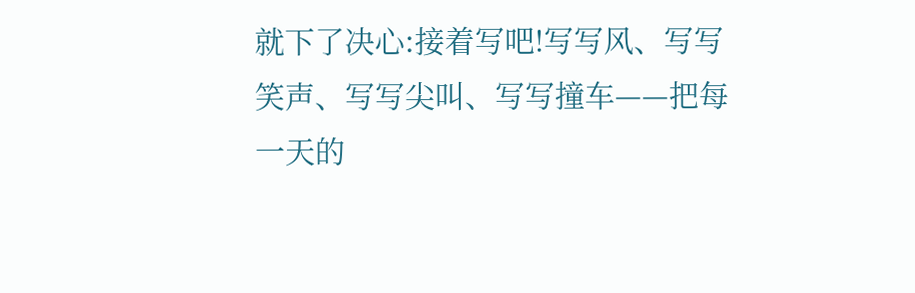就下了决心:接着写吧!写写风、写写笑声、写写尖叫、写写撞车——把每一天的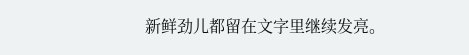新鲜劲儿都留在文字里继续发亮。